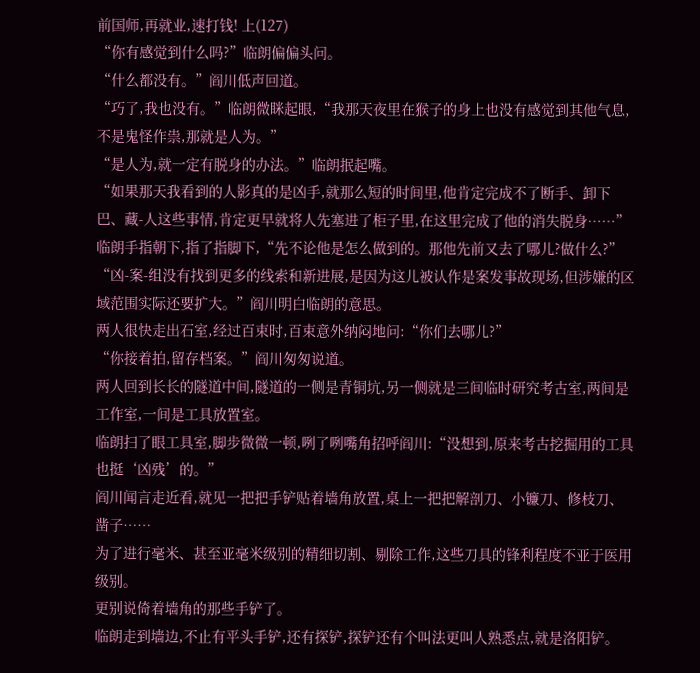前国师,再就业,速打钱! 上(127)
“你有感觉到什么吗?”临朗偏偏头问。
“什么都没有。”阎川低声回道。
“巧了,我也没有。”临朗微眯起眼,“我那天夜里在猴子的身上也没有感觉到其他气息,不是鬼怪作祟,那就是人为。”
“是人为,就一定有脱身的办法。”临朗抿起嘴。
“如果那天我看到的人影真的是凶手,就那么短的时间里,他肯定完成不了断手、卸下巴、藏-人这些事情,肯定更早就将人先塞进了柜子里,在这里完成了他的消失脱身……”临朗手指朝下,指了指脚下,“先不论他是怎么做到的。那他先前又去了哪儿?做什么?”
“凶-案-组没有找到更多的线索和新进展,是因为这儿被认作是案发事故现场,但涉嫌的区域范围实际还要扩大。”阎川明白临朗的意思。
两人很快走出石室,经过百束时,百束意外纳闷地问:“你们去哪儿?”
“你接着拍,留存档案。”阎川匆匆说道。
两人回到长长的隧道中间,隧道的一侧是青铜坑,另一侧就是三间临时研究考古室,两间是工作室,一间是工具放置室。
临朗扫了眼工具室,脚步微微一顿,咧了咧嘴角招呼阎川:“没想到,原来考古挖掘用的工具也挺‘凶残’的。”
阎川闻言走近看,就见一把把手铲贴着墙角放置,桌上一把把解剖刀、小镰刀、修枝刀、凿子……
为了进行毫米、甚至亚毫米级别的精细切割、剔除工作,这些刀具的锋利程度不亚于医用级别。
更别说倚着墙角的那些手铲了。
临朗走到墙边,不止有平头手铲,还有探铲,探铲还有个叫法更叫人熟悉点,就是洛阳铲。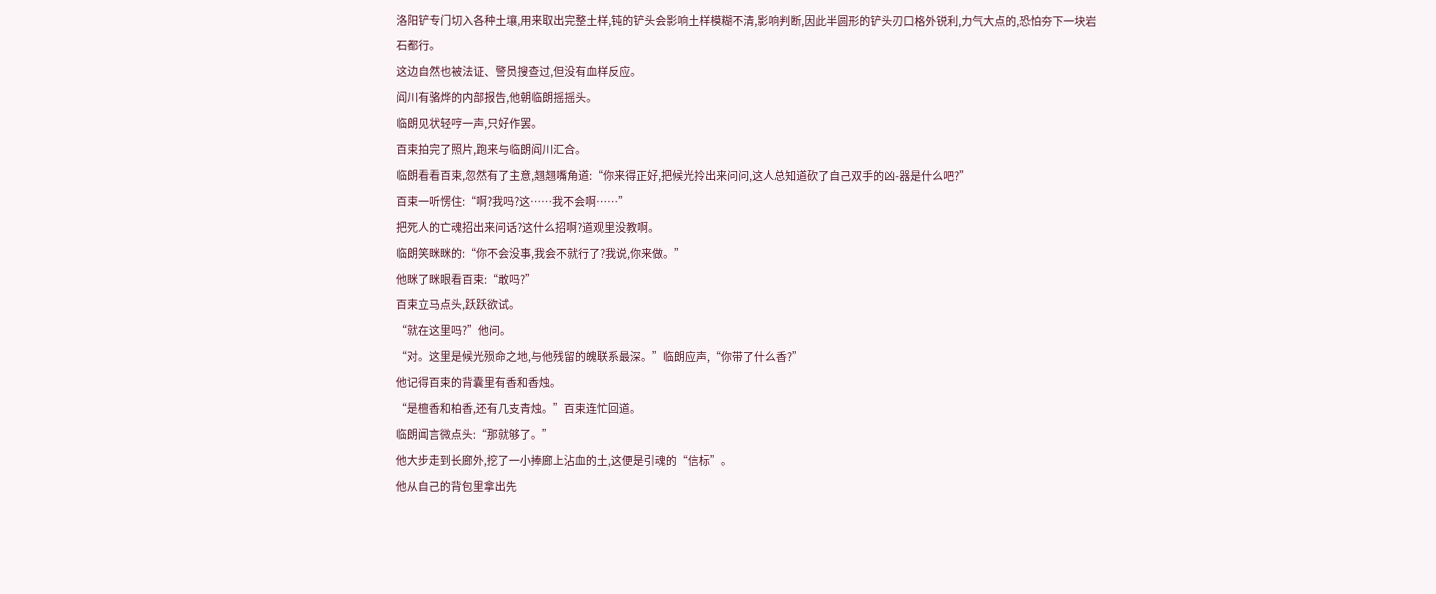洛阳铲专门切入各种土壤,用来取出完整土样,钝的铲头会影响土样模糊不清,影响判断,因此半圆形的铲头刃口格外锐利,力气大点的,恐怕夯下一块岩石都行。
这边自然也被法证、警员搜查过,但没有血样反应。
阎川有骆烨的内部报告,他朝临朗摇摇头。
临朗见状轻哼一声,只好作罢。
百束拍完了照片,跑来与临朗阎川汇合。
临朗看看百束,忽然有了主意,翘翘嘴角道:“你来得正好,把候光拎出来问问,这人总知道砍了自己双手的凶-器是什么吧?”
百束一听愣住:“啊?我吗?这……我不会啊……”
把死人的亡魂招出来问话?这什么招啊?道观里没教啊。
临朗笑眯眯的:“你不会没事,我会不就行了?我说,你来做。”
他眯了眯眼看百束:“敢吗?”
百束立马点头,跃跃欲试。
“就在这里吗?”他问。
“对。这里是候光殒命之地,与他残留的魄联系最深。”临朗应声,“你带了什么香?”
他记得百束的背囊里有香和香烛。
“是檀香和柏香,还有几支青烛。”百束连忙回道。
临朗闻言微点头:“那就够了。”
他大步走到长廊外,挖了一小捧廊上沾血的土,这便是引魂的“信标”。
他从自己的背包里拿出先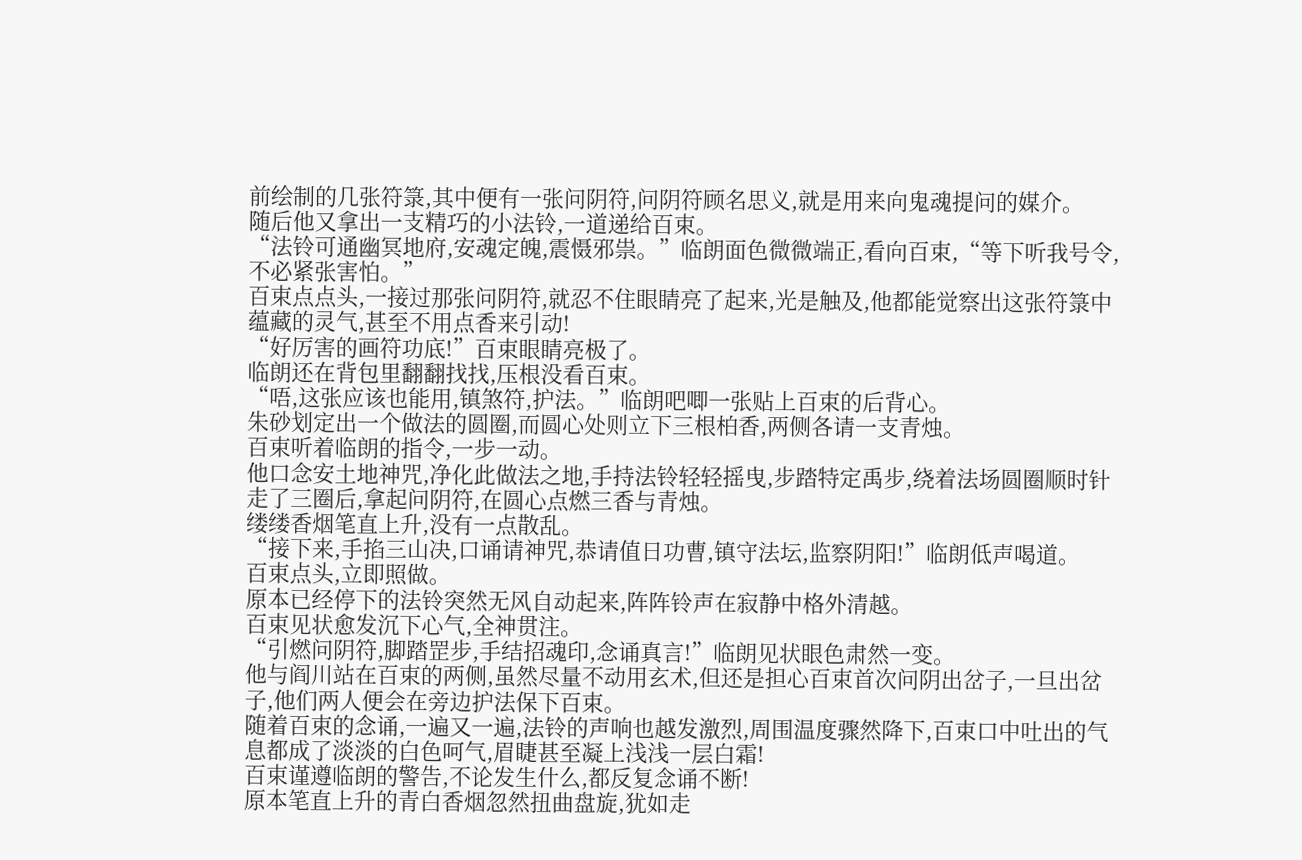前绘制的几张符箓,其中便有一张问阴符,问阴符顾名思义,就是用来向鬼魂提问的媒介。
随后他又拿出一支精巧的小法铃,一道递给百束。
“法铃可通幽冥地府,安魂定魄,震慑邪祟。”临朗面色微微端正,看向百束,“等下听我号令,不必紧张害怕。”
百束点点头,一接过那张问阴符,就忍不住眼睛亮了起来,光是触及,他都能觉察出这张符箓中蕴藏的灵气,甚至不用点香来引动!
“好厉害的画符功底!”百束眼睛亮极了。
临朗还在背包里翻翻找找,压根没看百束。
“唔,这张应该也能用,镇煞符,护法。”临朗吧唧一张贴上百束的后背心。
朱砂划定出一个做法的圆圈,而圆心处则立下三根柏香,两侧各请一支青烛。
百束听着临朗的指令,一步一动。
他口念安土地神咒,净化此做法之地,手持法铃轻轻摇曳,步踏特定禹步,绕着法场圆圈顺时针走了三圈后,拿起问阴符,在圆心点燃三香与青烛。
缕缕香烟笔直上升,没有一点散乱。
“接下来,手掐三山决,口诵请神咒,恭请值日功曹,镇守法坛,监察阴阳!”临朗低声喝道。
百束点头,立即照做。
原本已经停下的法铃突然无风自动起来,阵阵铃声在寂静中格外清越。
百束见状愈发沉下心气,全神贯注。
“引燃问阴符,脚踏罡步,手结招魂印,念诵真言!”临朗见状眼色肃然一变。
他与阎川站在百束的两侧,虽然尽量不动用玄术,但还是担心百束首次问阴出岔子,一旦出岔子,他们两人便会在旁边护法保下百束。
随着百束的念诵,一遍又一遍,法铃的声响也越发激烈,周围温度骤然降下,百束口中吐出的气息都成了淡淡的白色呵气,眉睫甚至凝上浅浅一层白霜!
百束谨遵临朗的警告,不论发生什么,都反复念诵不断!
原本笔直上升的青白香烟忽然扭曲盘旋,犹如走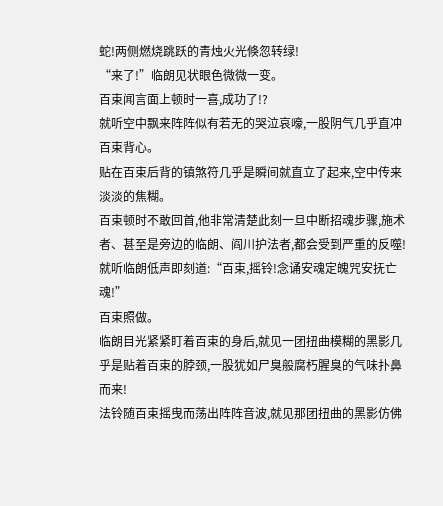蛇!两侧燃烧跳跃的青烛火光倏忽转绿!
“来了!”临朗见状眼色微微一变。
百束闻言面上顿时一喜,成功了!?
就听空中飘来阵阵似有若无的哭泣哀嚎,一股阴气几乎直冲百束背心。
贴在百束后背的镇煞符几乎是瞬间就直立了起来,空中传来淡淡的焦糊。
百束顿时不敢回首,他非常清楚此刻一旦中断招魂步骤,施术者、甚至是旁边的临朗、阎川护法者,都会受到严重的反噬!
就听临朗低声即刻道:“百束,摇铃!念诵安魂定魄咒安抚亡魂!”
百束照做。
临朗目光紧紧盯着百束的身后,就见一团扭曲模糊的黑影几乎是贴着百束的脖颈,一股犹如尸臭般腐朽腥臭的气味扑鼻而来!
法铃随百束摇曳而荡出阵阵音波,就见那团扭曲的黑影仿佛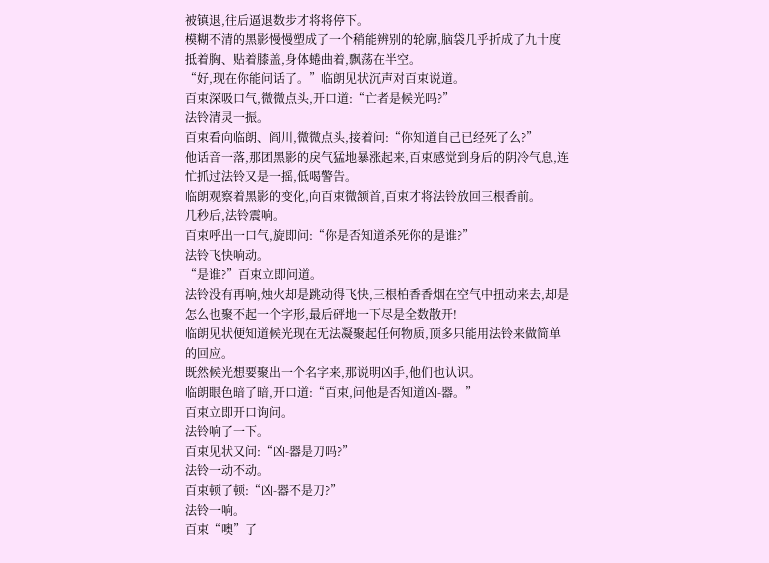被镇退,往后逼退数步才将将停下。
模糊不清的黑影慢慢塑成了一个稍能辨别的轮廓,脑袋几乎折成了九十度抵着胸、贴着膝盖,身体蜷曲着,飘荡在半空。
“好,现在你能问话了。”临朗见状沉声对百束说道。
百束深吸口气,微微点头,开口道:“亡者是候光吗?”
法铃清灵一振。
百束看向临朗、阎川,微微点头,接着问:“你知道自己已经死了么?”
他话音一落,那团黑影的戾气猛地暴涨起来,百束感觉到身后的阴冷气息,连忙抓过法铃又是一摇,低喝警告。
临朗观察着黑影的变化,向百束微颔首,百束才将法铃放回三根香前。
几秒后,法铃震响。
百束呼出一口气,旋即问:“你是否知道杀死你的是谁?”
法铃飞快响动。
“是谁?”百束立即问道。
法铃没有再响,烛火却是跳动得飞快,三根柏香香烟在空气中扭动来去,却是怎么也聚不起一个字形,最后砰地一下尽是全数散开!
临朗见状便知道候光现在无法凝聚起任何物质,顶多只能用法铃来做简单的回应。
既然候光想要聚出一个名字来,那说明凶手,他们也认识。
临朗眼色暗了暗,开口道:“百束,问他是否知道凶-器。”
百束立即开口询问。
法铃响了一下。
百束见状又问:“凶-器是刀吗?”
法铃一动不动。
百束顿了顿:“凶-器不是刀?”
法铃一响。
百束“噢”了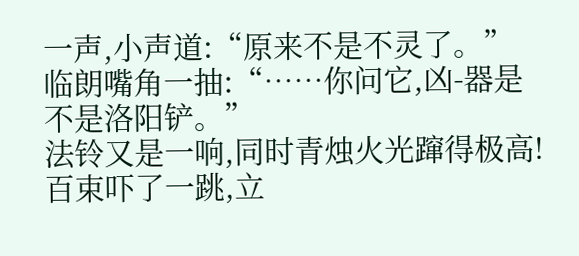一声,小声道:“原来不是不灵了。”
临朗嘴角一抽:“……你问它,凶-器是不是洛阳铲。”
法铃又是一响,同时青烛火光蹿得极高!
百束吓了一跳,立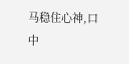马稳住心神,口中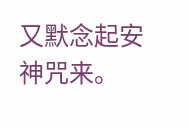又默念起安神咒来。